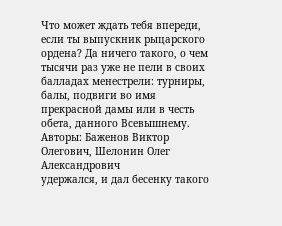Что может ждать тебя впереди, если ты выпускник рыцарского ордена? Да ничего такого, о чем тысячи раз уже не пели в своих балладах менестрели: турниры, балы, подвиги во имя прекрасной дамы или в честь обета, данного Всевышнему.
Авторы: Баженов Виктор Олегович, Шелонин Олег Александрович
удержался, и дал бесенку такого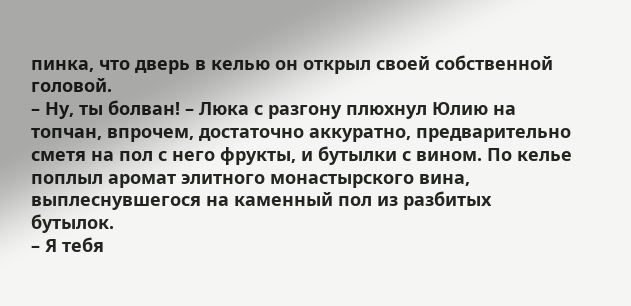пинка, что дверь в келью он открыл своей собственной головой.
– Ну, ты болван! – Люка с разгону плюхнул Юлию на топчан, впрочем, достаточно аккуратно, предварительно сметя на пол с него фрукты, и бутылки с вином. По келье поплыл аромат элитного монастырского вина, выплеснувшегося на каменный пол из разбитых бутылок.
– Я тебя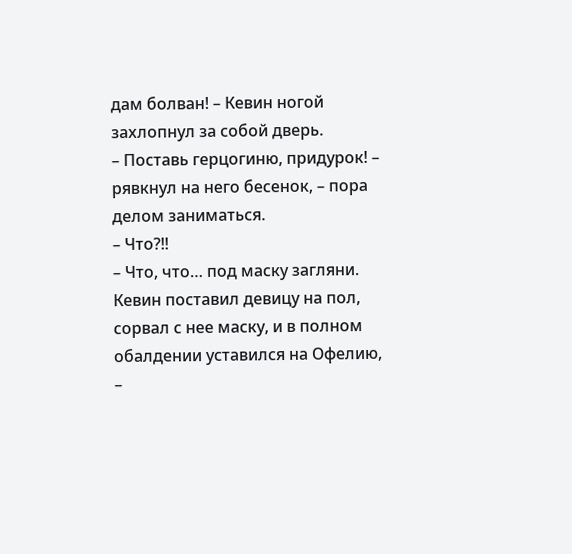дам болван! – Кевин ногой захлопнул за собой дверь.
– Поставь герцогиню, придурок! – рявкнул на него бесенок, – пора делом заниматься.
– Что?!!
– Что, что… под маску загляни.
Кевин поставил девицу на пол, сорвал с нее маску, и в полном обалдении уставился на Офелию, –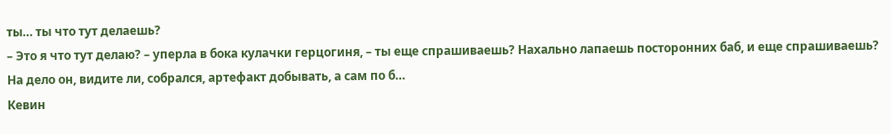ты… ты что тут делаешь?
– Это я что тут делаю? – уперла в бока кулачки герцогиня, – ты еще спрашиваешь? Нахально лапаешь посторонних баб, и еще спрашиваешь? На дело он, видите ли, собрался, артефакт добывать, а сам по б…
Кевин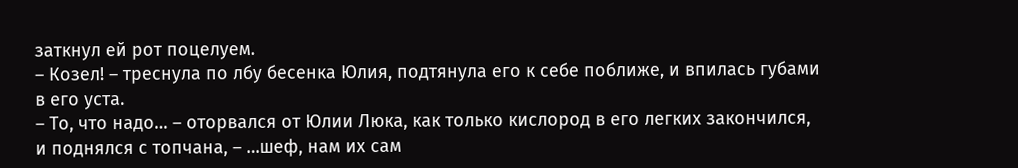заткнул ей рот поцелуем.
– Козел! – треснула по лбу бесенка Юлия, подтянула его к себе поближе, и впилась губами в его уста.
– То, что надо… – оторвался от Юлии Люка, как только кислород в его легких закончился, и поднялся с топчана, – …шеф, нам их сам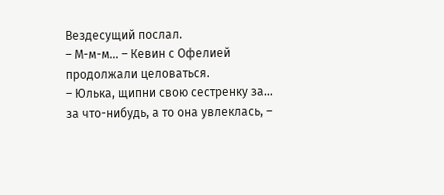Вездесущий послал.
– М-м-м… – Кевин с Офелией продолжали целоваться.
– Юлька, щипни свою сестренку за… за что-нибудь, а то она увлеклась, –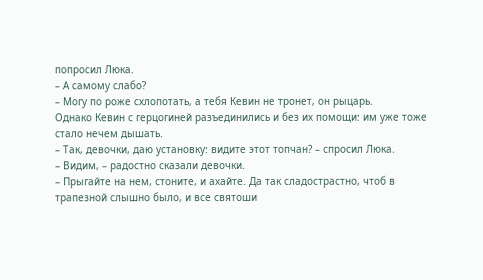попросил Люка.
– А самому слабо?
– Могу по роже схлопотать, а тебя Кевин не тронет, он рыцарь.
Однако Кевин с герцогиней разъединились и без их помощи: им уже тоже стало нечем дышать.
– Так, девочки, даю установку: видите этот топчан? – спросил Люка.
– Видим, – радостно сказали девочки.
– Прыгайте на нем, стоните, и ахайте. Да так сладострастно, чтоб в трапезной слышно было, и все святоши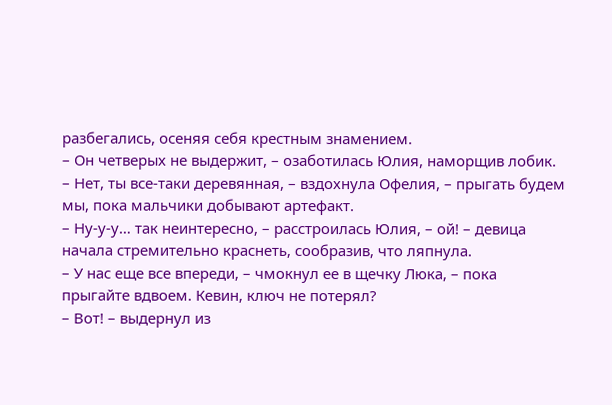разбегались, осеняя себя крестным знамением.
– Он четверых не выдержит, – озаботилась Юлия, наморщив лобик.
– Нет, ты все-таки деревянная, – вздохнула Офелия, – прыгать будем мы, пока мальчики добывают артефакт.
– Ну-у-у… так неинтересно, – расстроилась Юлия, – ой! – девица начала стремительно краснеть, сообразив, что ляпнула.
– У нас еще все впереди, – чмокнул ее в щечку Люка, – пока прыгайте вдвоем. Кевин, ключ не потерял?
– Вот! – выдернул из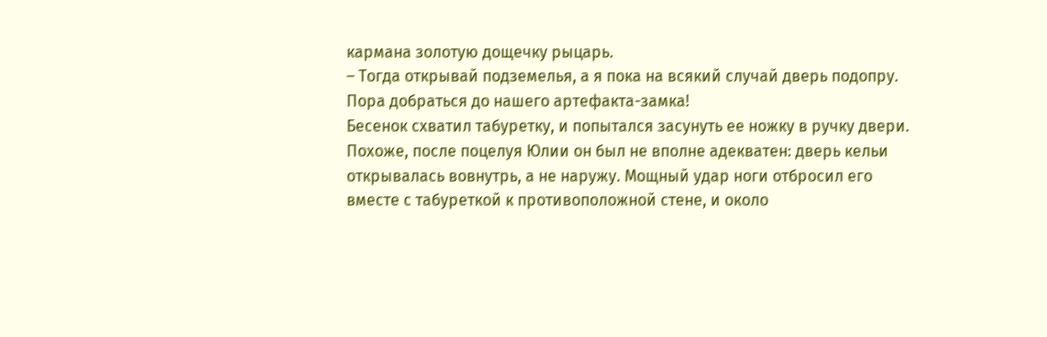кармана золотую дощечку рыцарь.
– Тогда открывай подземелья, а я пока на всякий случай дверь подопру. Пора добраться до нашего артефакта-замка!
Бесенок схватил табуретку, и попытался засунуть ее ножку в ручку двери. Похоже, после поцелуя Юлии он был не вполне адекватен: дверь кельи открывалась вовнутрь, а не наружу. Мощный удар ноги отбросил его вместе с табуреткой к противоположной стене, и около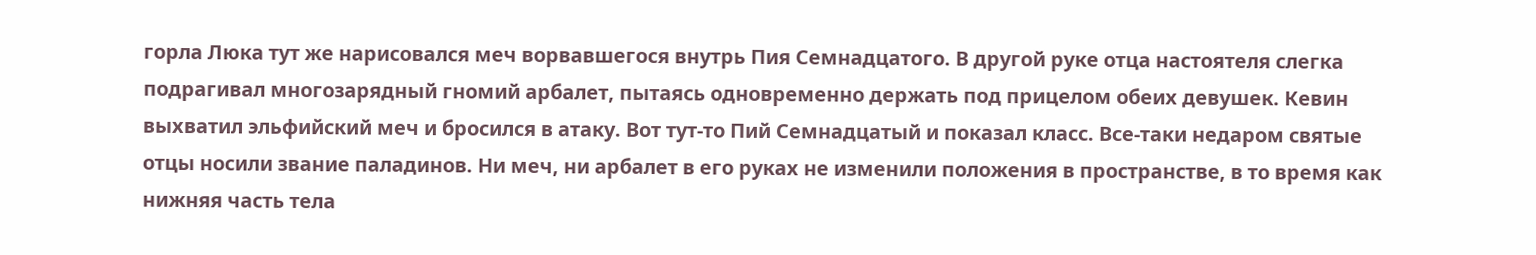горла Люка тут же нарисовался меч ворвавшегося внутрь Пия Семнадцатого. В другой руке отца настоятеля слегка подрагивал многозарядный гномий арбалет, пытаясь одновременно держать под прицелом обеих девушек. Кевин выхватил эльфийский меч и бросился в атаку. Вот тут-то Пий Семнадцатый и показал класс. Все-таки недаром святые отцы носили звание паладинов. Ни меч, ни арбалет в его руках не изменили положения в пространстве, в то время как нижняя часть тела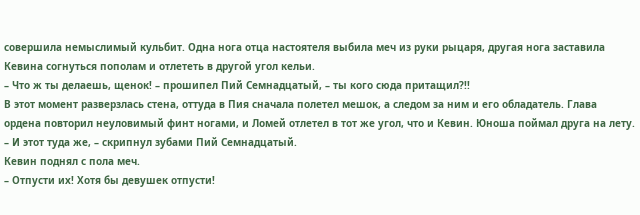совершила немыслимый кульбит. Одна нога отца настоятеля выбила меч из руки рыцаря, другая нога заставила Кевина согнуться пополам и отлететь в другой угол кельи.
– Что ж ты делаешь, щенок! – прошипел Пий Семнадцатый, – ты кого сюда притащил?!!
В этот момент разверзлась стена, оттуда в Пия сначала полетел мешок, а следом за ним и его обладатель. Глава ордена повторил неуловимый финт ногами, и Ломей отлетел в тот же угол, что и Кевин. Юноша поймал друга на лету.
– И этот туда же, – скрипнул зубами Пий Семнадцатый.
Кевин поднял с пола меч.
– Отпусти их! Хотя бы девушек отпусти!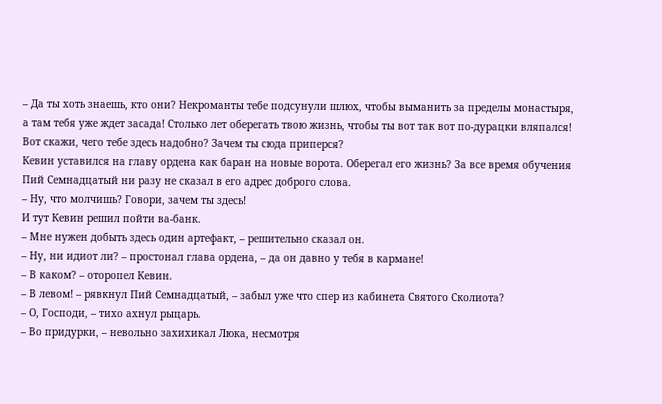– Да ты хоть знаешь, кто они? Некроманты тебе подсунули шлюх, чтобы выманить за пределы монастыря, а там тебя уже ждет засада! Столько лет оберегать твою жизнь, чтобы ты вот так вот по-дурацки вляпался! Вот скажи, чего тебе здесь надобно? Зачем ты сюда приперся?
Кевин уставился на главу ордена как баран на новые ворота. Оберегал его жизнь? За все время обучения Пий Семнадцатый ни разу не сказал в его адрес доброго слова.
– Ну, что молчишь? Говори, зачем ты здесь!
И тут Кевин решил пойти ва-банк.
– Мне нужен добыть здесь один артефакт, – решительно сказал он.
– Ну, ни идиот ли? – простонал глава ордена, – да он давно у тебя в кармане!
– В каком? – оторопел Кевин.
– В левом! – рявкнул Пий Семнадцатый, – забыл уже что спер из кабинета Святого Сколиота?
– О, Господи, – тихо ахнул рыцарь.
– Во придурки, – невольно захихикал Люка, несмотря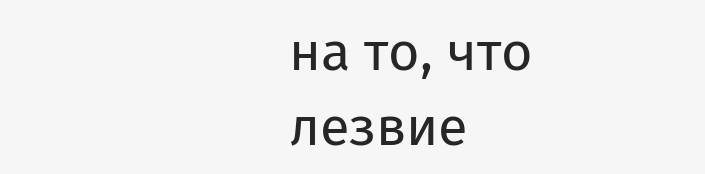на то, что лезвие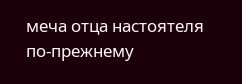меча отца настоятеля по-прежнему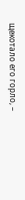щекотало его горло, –